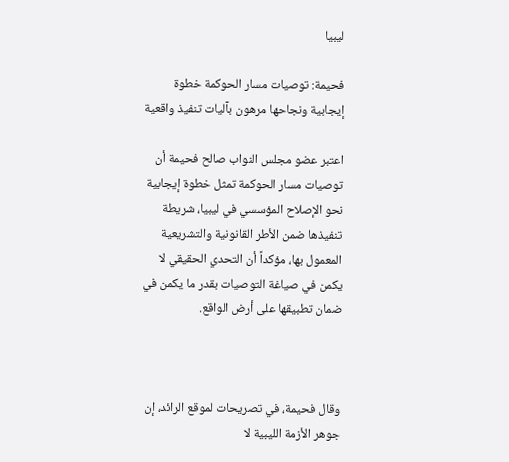ليبيا

فحيمة: توصيات مسار الحوكمة خطوة إيجابية ونجاحها مرهون بآليات تنفيذ واقعية

اعتبر عضو مجلس النواب صالح فحيمة أن توصيات مسار الحوكمة تمثل خطوة إيجابية نحو الإصلاح المؤسسي في ليبيا، شريطة تنفيذها ضمن الأطر القانونية والتشريعية المعمول بها، مؤكداً أن التحدي الحقيقي لا يكمن في صياغة التوصيات بقدر ما يكمن في ضمان تطبيقها على أرض الواقع.



وقال فحيمة، في تصريحات لموقع الرائد، إن جوهر الأزمة الليبية لا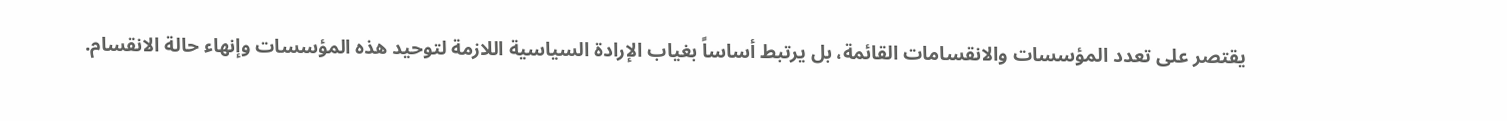يقتصر على تعدد المؤسسات والانقسامات القائمة، بل يرتبط أساساً بغياب الإرادة السياسية اللازمة لتوحيد هذه المؤسسات وإنهاء حالة الانقسام.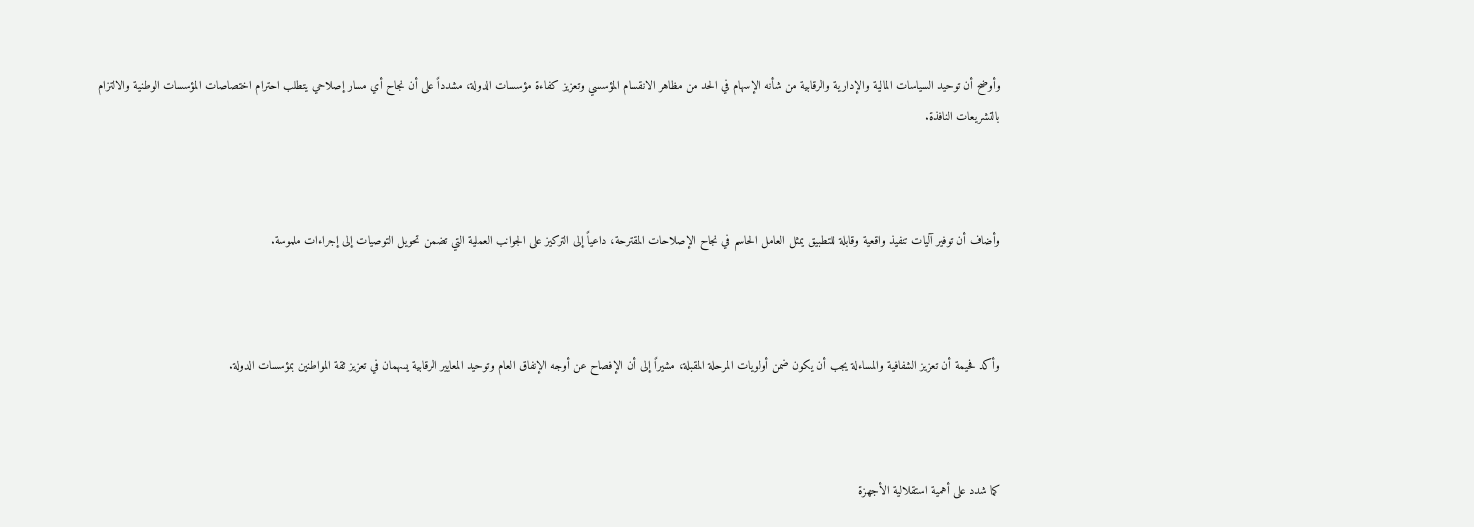وأوضح أن توحيد السياسات المالية والإدارية والرقابية من شأنه الإسهام في الحد من مظاهر الانقسام المؤسسي وتعزيز كفاءة مؤسسات الدولة، مشدداً على أن نجاح أي مسار إصلاحي يتطلب احترام اختصاصات المؤسسات الوطنية والالتزام بالتشريعات النافذة.



وأضاف أن توفير آليات تنفيذ واقعية وقابلة للتطبيق يمثل العامل الحاسم في نجاح الإصلاحات المقترحة، داعياً إلى التركيز على الجوانب العملية التي تضمن تحويل التوصيات إلى إجراءات ملموسة.



وأكد فحيمة أن تعزيز الشفافية والمساءلة يجب أن يكون ضمن أولويات المرحلة المقبلة، مشيراً إلى أن الإفصاح عن أوجه الإنفاق العام وتوحيد المعايير الرقابية يسهمان في تعزيز ثقة المواطنين بمؤسسات الدولة.



كما شدد على أهمية استقلالية الأجهزة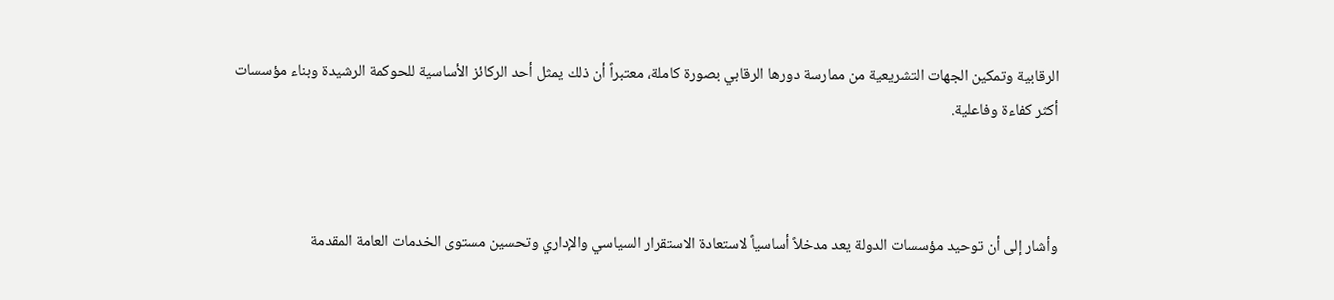الرقابية وتمكين الجهات التشريعية من ممارسة دورها الرقابي بصورة كاملة، معتبراً أن ذلك يمثل أحد الركائز الأساسية للحوكمة الرشيدة وبناء مؤسسات أكثر كفاءة وفاعلية.



وأشار إلى أن توحيد مؤسسات الدولة يعد مدخلاً أساسياً لاستعادة الاستقرار السياسي والإداري وتحسين مستوى الخدمات العامة المقدمة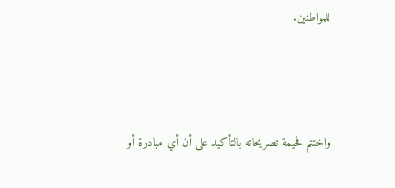للمواطنين.



واختتم فحيمة تصريحاته بالتأكيد على أن أي مبادرة أو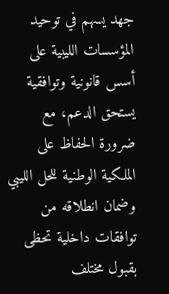جهد يسهم في توحيد المؤسسات الليبية على أسس قانونية وتوافقية يستحق الدعم، مع ضرورة الحفاظ على الملكية الوطنية للحل الليبي وضمان انطلاقه من توافقات داخلية تحظى بقبول مختلف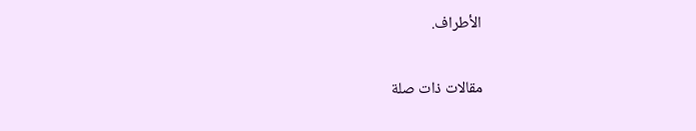الأطراف.

مقالات ذات صلة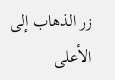زر الذهاب إلى الأعلى